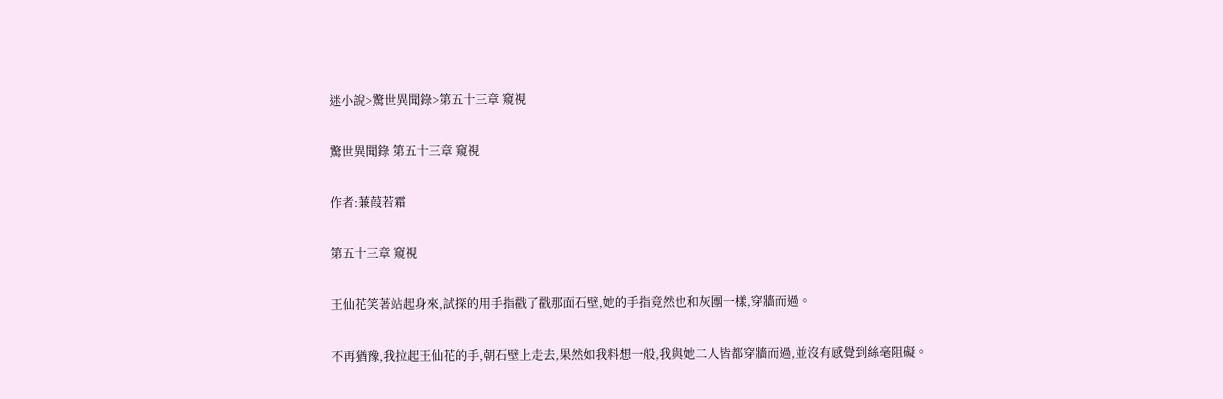迷小說>驚世異聞錄>第五十三章 窺視

驚世異聞錄 第五十三章 窺視

作者:蒹葭若霜

第五十三章 窺視

王仙花笑著站起身來,試探的用手指戳了戳那面石壁,她的手指竟然也和灰團一樣,穿牆而過。

不再猶豫,我拉起王仙花的手,朝石壁上走去,果然如我料想一般,我與她二人皆都穿牆而過,並沒有感覺到絲毫阻礙。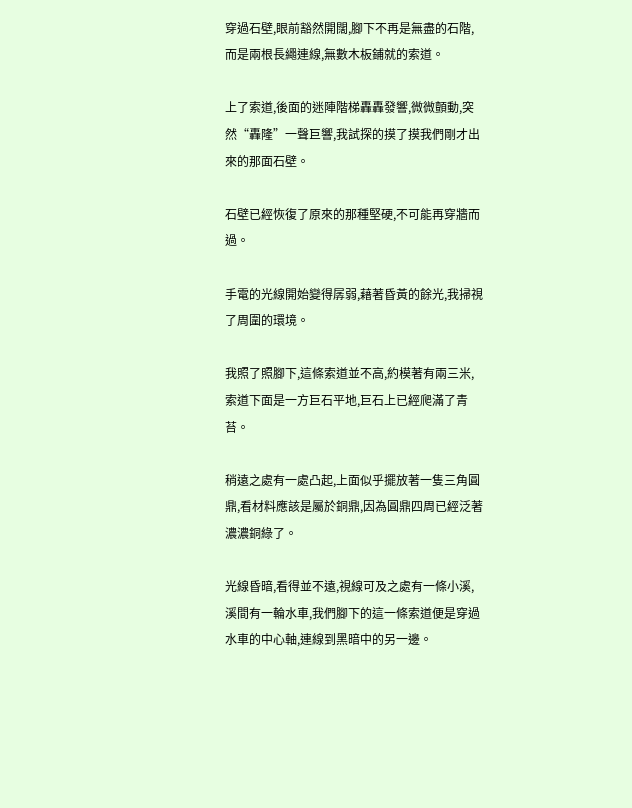穿過石壁,眼前豁然開闊,腳下不再是無盡的石階,而是兩根長繩連線,無數木板鋪就的索道。

上了索道,後面的迷陣階梯轟轟發響,微微顫動,突然“轟隆”一聲巨響,我試探的摸了摸我們剛才出來的那面石壁。

石壁已經恢復了原來的那種堅硬,不可能再穿牆而過。

手電的光線開始變得孱弱,藉著昏黃的餘光,我掃視了周圍的環境。

我照了照腳下,這條索道並不高,約模著有兩三米,索道下面是一方巨石平地,巨石上已經爬滿了青苔。

稍遠之處有一處凸起,上面似乎擺放著一隻三角圓鼎,看材料應該是屬於銅鼎,因為圓鼎四周已經泛著濃濃銅綠了。

光線昏暗,看得並不遠,視線可及之處有一條小溪,溪間有一輪水車,我們腳下的這一條索道便是穿過水車的中心軸,連線到黑暗中的另一邊。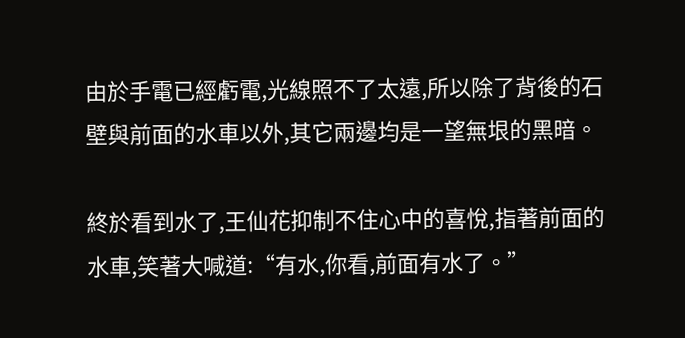由於手電已經虧電,光線照不了太遠,所以除了背後的石壁與前面的水車以外,其它兩邊均是一望無垠的黑暗。

終於看到水了,王仙花抑制不住心中的喜悅,指著前面的水車,笑著大喊道:“有水,你看,前面有水了。”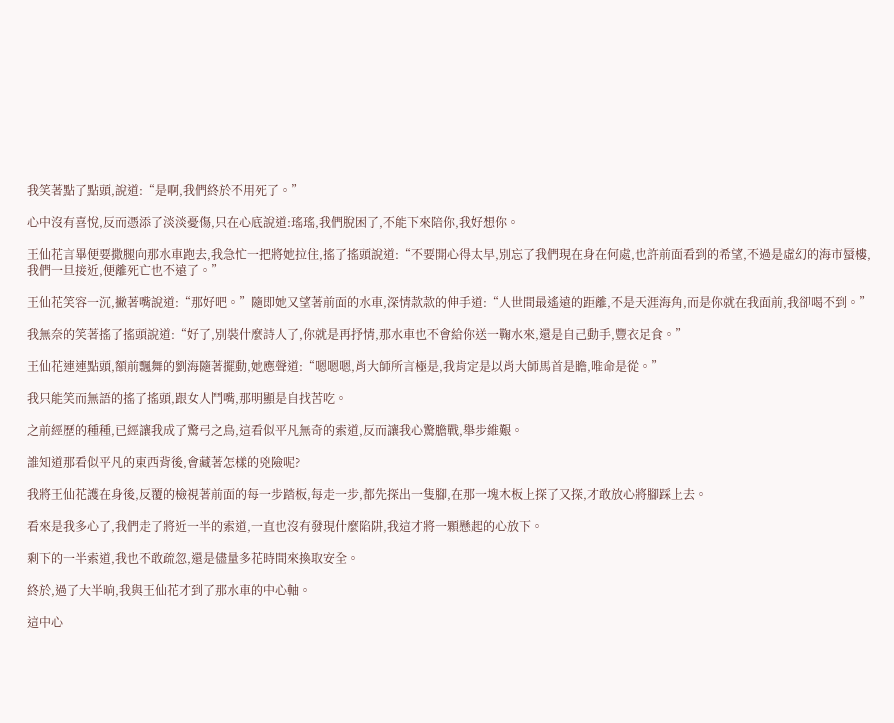我笑著點了點頭,說道:“是啊,我們終於不用死了。”

心中沒有喜悅,反而憑添了淡淡憂傷,只在心底說道:瑤瑤,我們脫困了,不能下來陪你,我好想你。

王仙花言畢便要撒腿向那水車跑去,我急忙一把將她拉住,搖了搖頭說道:“不要開心得太早,別忘了我們現在身在何處,也許前面看到的希望,不過是虛幻的海市蜃樓,我們一旦接近,便離死亡也不遠了。”

王仙花笑容一沉,撇著嘴說道:“那好吧。”隨即她又望著前面的水車,深情款款的伸手道:“人世間最遙遠的距離,不是天涯海角,而是你就在我面前,我卻喝不到。”

我無奈的笑著搖了搖頭說道:“好了,別裝什麼詩人了,你就是再抒情,那水車也不會給你送一鞠水來,還是自己動手,豐衣足食。”

王仙花連連點頭,額前飄舞的劉海隨著擺動,她應聲道:“嗯嗯嗯,肖大師所言極是,我肯定是以肖大師馬首是瞻,唯命是從。”

我只能笑而無語的搖了搖頭,跟女人鬥嘴,那明顯是自找苦吃。

之前經歷的種種,已經讓我成了驚弓之鳥,這看似平凡無奇的索道,反而讓我心驚膽戰,舉步維艱。

誰知道那看似平凡的東西背後,會藏著怎樣的兇險呢?

我將王仙花護在身後,反覆的檢視著前面的每一步踏板,每走一步,都先探出一隻腳,在那一塊木板上探了又探,才敢放心將腳踩上去。

看來是我多心了,我們走了將近一半的索道,一直也沒有發現什麼陷阱,我這才將一顆懸起的心放下。

剩下的一半索道,我也不敢疏忽,還是儘量多花時間來換取安全。

終於,過了大半晌,我與王仙花才到了那水車的中心軸。

這中心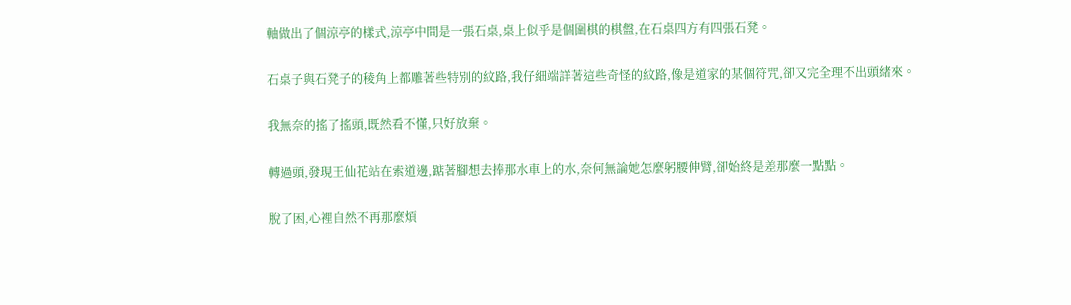軸做出了個涼亭的樣式,涼亭中間是一張石桌,桌上似乎是個圍棋的棋盤,在石桌四方有四張石凳。

石桌子與石凳子的稜角上都雕著些特別的紋路,我仔細端詳著這些奇怪的紋路,像是道家的某個符咒,卻又完全理不出頭緒來。

我無奈的搖了搖頭,既然看不懂,只好放棄。

轉過頭,發現王仙花站在索道邊,踮著腳想去捧那水車上的水,奈何無論她怎麼躬腰伸臂,卻始終是差那麼一點點。

脫了困,心裡自然不再那麼煩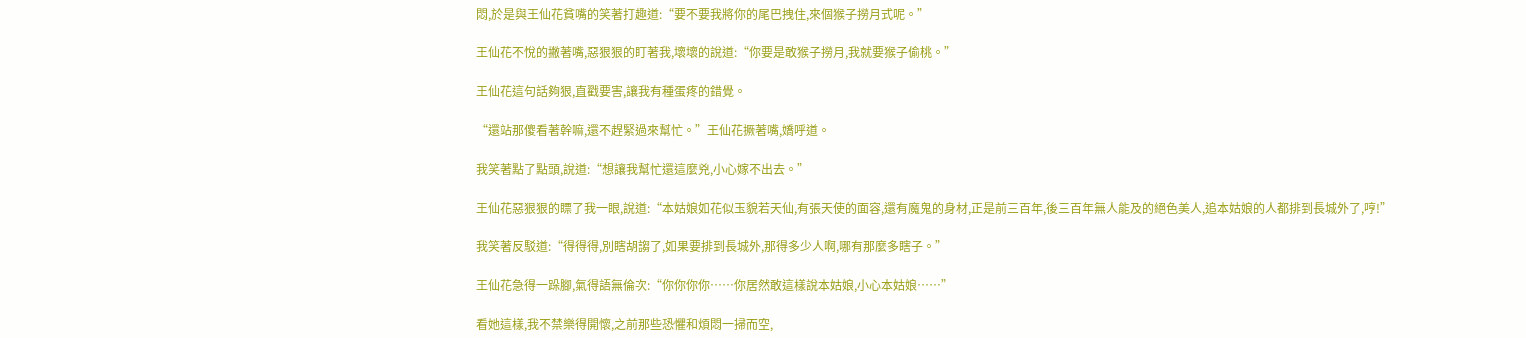悶,於是與王仙花貧嘴的笑著打趣道:“要不要我將你的尾巴拽住,來個猴子撈月式呢。”

王仙花不悅的撇著嘴,惡狠狠的盯著我,壞壞的說道:“你要是敢猴子撈月,我就要猴子偷桃。”

王仙花這句話夠狠,直戳要害,讓我有種蛋疼的錯覺。

“還站那傻看著幹嘛,還不趕緊過來幫忙。”王仙花撅著嘴,嬌呼道。

我笑著點了點頭,說道:“想讓我幫忙還這麼兇,小心嫁不出去。”

王仙花惡狠狠的瞟了我一眼,說道:“本姑娘如花似玉貌若天仙,有張天使的面容,還有魔鬼的身材,正是前三百年,後三百年無人能及的絕色美人,追本姑娘的人都排到長城外了,哼!”

我笑著反駁道:“得得得,別瞎胡謅了,如果要排到長城外,那得多少人啊,哪有那麼多瞎子。”

王仙花急得一跺腳,氣得語無倫次:“你你你你……你居然敢這樣說本姑娘,小心本姑娘……”

看她這樣,我不禁樂得開懷,之前那些恐懼和煩悶一掃而空,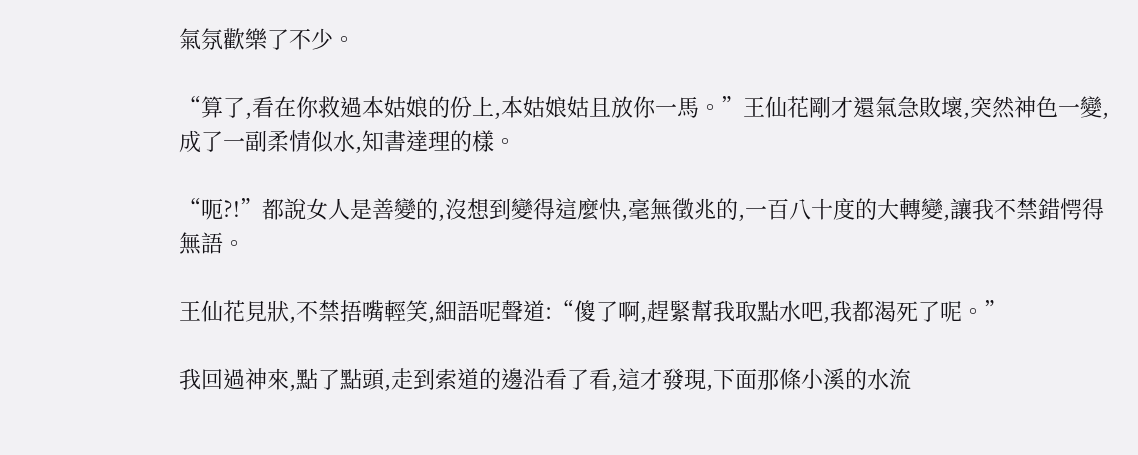氣氛歡樂了不少。

“算了,看在你救過本姑娘的份上,本姑娘姑且放你一馬。”王仙花剛才還氣急敗壞,突然神色一變,成了一副柔情似水,知書達理的樣。

“呃?!”都說女人是善變的,沒想到變得這麼快,毫無徵兆的,一百八十度的大轉變,讓我不禁錯愕得無語。

王仙花見狀,不禁捂嘴輕笑,細語呢聲道:“傻了啊,趕緊幫我取點水吧,我都渴死了呢。”

我回過神來,點了點頭,走到索道的邊沿看了看,這才發現,下面那條小溪的水流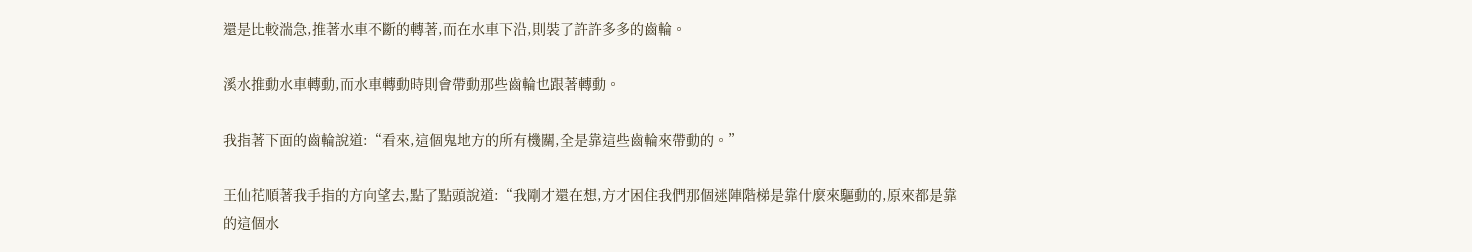還是比較湍急,推著水車不斷的轉著,而在水車下沿,則裝了許許多多的齒輪。

溪水推動水車轉動,而水車轉動時則會帶動那些齒輪也跟著轉動。

我指著下面的齒輪說道:“看來,這個鬼地方的所有機關,全是靠這些齒輪來帶動的。”

王仙花順著我手指的方向望去,點了點頭說道:“我剛才還在想,方才困住我們那個迷陣階梯是靠什麼來驅動的,原來都是靠的這個水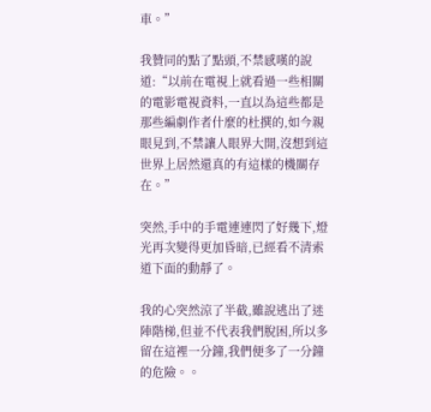車。”

我贊同的點了點頭,不禁感嘆的說道:“以前在電視上就看過一些相關的電影電視資料,一直以為這些都是那些編劇作者什麼的杜撰的,如今親眼見到,不禁讓人眼界大開,沒想到這世界上居然還真的有這樣的機關存在。”

突然,手中的手電連連閃了好幾下,燈光再次變得更加昏暗,已經看不清索道下面的動靜了。

我的心突然涼了半截,雖說逃出了迷陣階梯,但並不代表我們脫困,所以多留在這裡一分鐘,我們便多了一分鐘的危險。。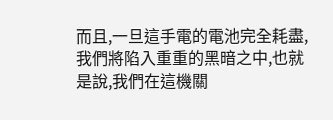而且,一旦這手電的電池完全耗盡,我們將陷入重重的黑暗之中,也就是說,我們在這機關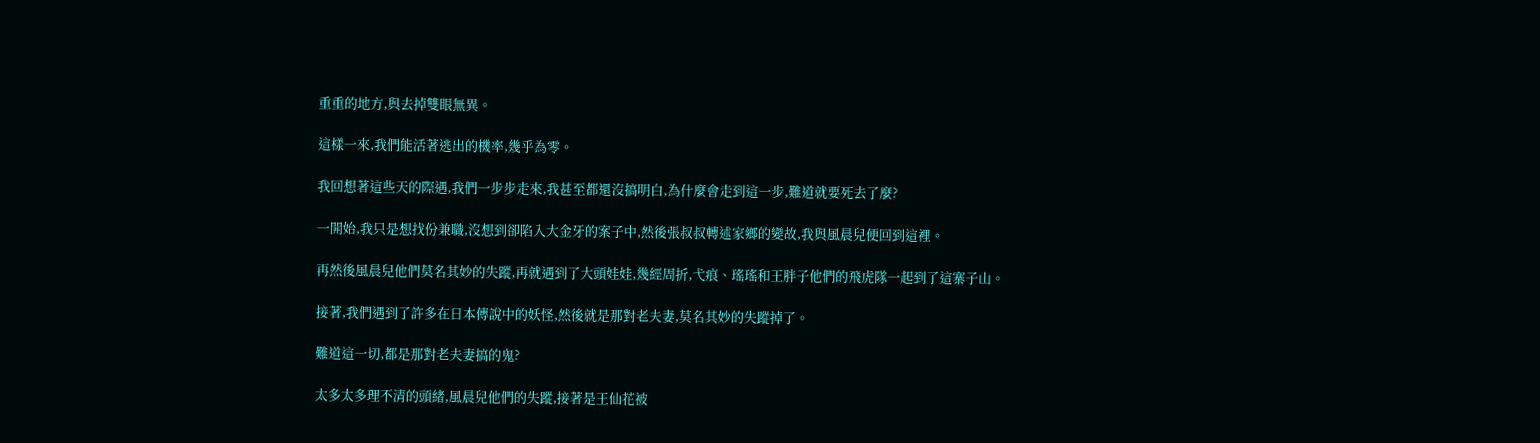重重的地方,與去掉雙眼無異。

這樣一來,我們能活著逃出的機率,幾乎為零。

我回想著這些天的際遇,我們一步步走來,我甚至都還沒搞明白,為什麼會走到這一步,難道就要死去了麼?

一開始,我只是想找份兼職,沒想到卻陷入大金牙的案子中,然後張叔叔轉述家鄉的變故,我與風晨兒便回到這裡。

再然後風晨兒他們莫名其妙的失蹤,再就遇到了大頭娃娃,幾經周折,弋痕、瑤瑤和王胖子他們的飛虎隊一起到了這寨子山。

接著,我們遇到了許多在日本傳說中的妖怪,然後就是那對老夫妻,莫名其妙的失蹤掉了。

難道這一切,都是那對老夫妻搞的鬼?

太多太多理不清的頭緒,風晨兒他們的失蹤,接著是王仙花被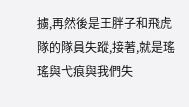擄,再然後是王胖子和飛虎隊的隊員失蹤,接著,就是瑤瑤與弋痕與我們失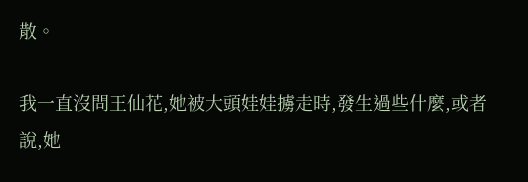散。

我一直沒問王仙花,她被大頭娃娃擄走時,發生過些什麼,或者說,她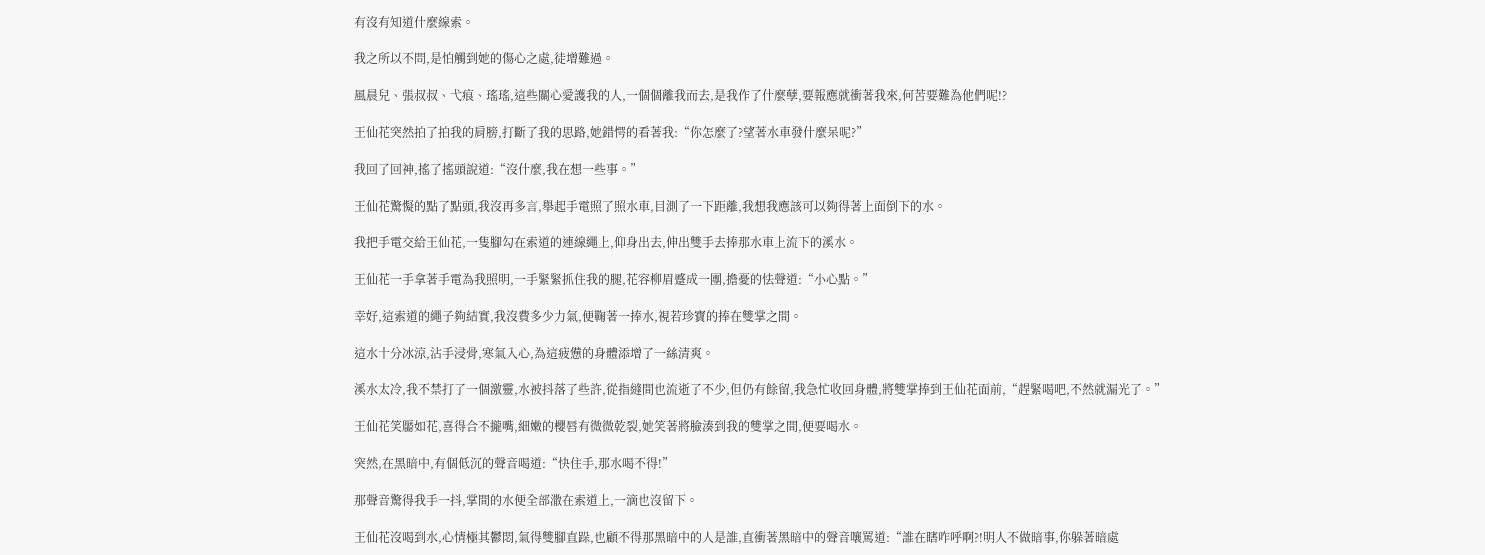有沒有知道什麼線索。

我之所以不問,是怕觸到她的傷心之處,徒增難過。

風晨兒、張叔叔、弋痕、瑤瑤,這些關心愛護我的人,一個個離我而去,是我作了什麼孽,要報應就衝著我來,何苦要難為他們呢!?

王仙花突然拍了拍我的肩膀,打斷了我的思路,她錯愕的看著我:“你怎麼了?望著水車發什麼呆呢?”

我回了回神,搖了搖頭說道:“沒什麼,我在想一些事。”

王仙花驚懝的點了點頭,我沒再多言,舉起手電照了照水車,目測了一下距離,我想我應該可以夠得著上面倒下的水。

我把手電交給王仙花,一隻腳勾在索道的連線繩上,仰身出去,伸出雙手去捧那水車上流下的溪水。

王仙花一手拿著手電為我照明,一手緊緊抓住我的腿,花容柳眉蹙成一團,擔憂的怯聲道:“小心點。”

幸好,這索道的繩子夠結實,我沒費多少力氣,便鞠著一捧水,視若珍寶的捧在雙掌之間。

這水十分冰涼,沾手浸骨,寒氣入心,為這疲憊的身體添增了一絲清爽。

溪水太冷,我不禁打了一個激靈,水被抖落了些許,從指縫間也流逝了不少,但仍有餘留,我急忙收回身體,將雙掌捧到王仙花面前,“趕緊喝吧,不然就漏光了。”

王仙花笑靨如花,喜得合不攏嘴,細嫩的櫻唇有微微乾裂,她笑著將臉湊到我的雙掌之間,便要喝水。

突然,在黑暗中,有個低沉的聲音喝道:“快住手,那水喝不得!”

那聲音驚得我手一抖,掌間的水便全部潵在索道上,一滴也沒留下。

王仙花沒喝到水,心情極其鬱悶,氣得雙腳直跺,也顧不得那黑暗中的人是誰,直衝著黑暗中的聲音嚷罵道:“誰在瞎咋呼啊?!明人不做暗事,你躲著暗處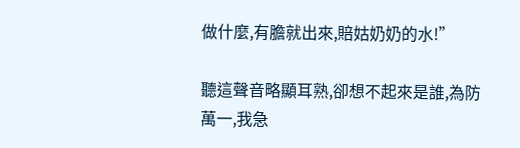做什麼,有膽就出來,賠姑奶奶的水!”

聽這聲音略顯耳熟,卻想不起來是誰,為防萬一,我急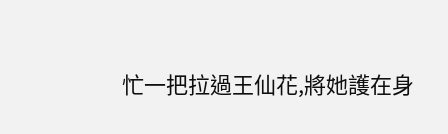忙一把拉過王仙花,將她護在身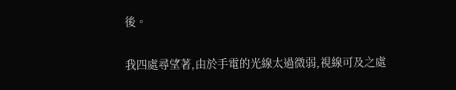後。

我四處尋望著,由於手電的光線太過微弱,視線可及之處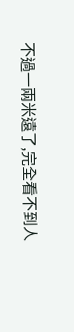不過一兩米遠了,完全看不到人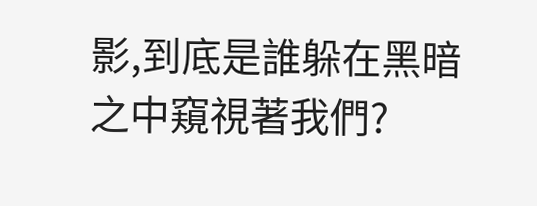影,到底是誰躲在黑暗之中窺視著我們?